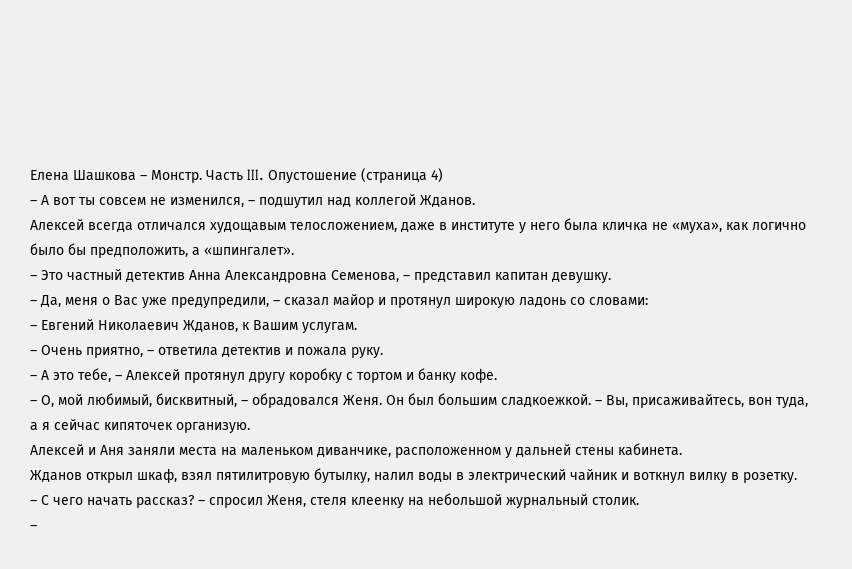Елена Шашкова – Монстр. Часть III. Опустошение (страница 4)
– А вот ты совсем не изменился, – подшутил над коллегой Жданов.
Алексей всегда отличался худощавым телосложением, даже в институте у него была кличка не «муха», как логично было бы предположить, а «шпингалет».
– Это частный детектив Анна Александровна Семенова, – представил капитан девушку.
– Да, меня о Вас уже предупредили, – сказал майор и протянул широкую ладонь со словами:
– Евгений Николаевич Жданов, к Вашим услугам.
– Очень приятно, – ответила детектив и пожала руку.
– А это тебе, – Алексей протянул другу коробку с тортом и банку кофе.
– О, мой любимый, бисквитный, – обрадовался Женя. Он был большим сладкоежкой. – Вы, присаживайтесь, вон туда, а я сейчас кипяточек организую.
Алексей и Аня заняли места на маленьком диванчике, расположенном у дальней стены кабинета.
Жданов открыл шкаф, взял пятилитровую бутылку, налил воды в электрический чайник и воткнул вилку в розетку.
– С чего начать рассказ? – спросил Женя, стеля клеенку на небольшой журнальный столик.
–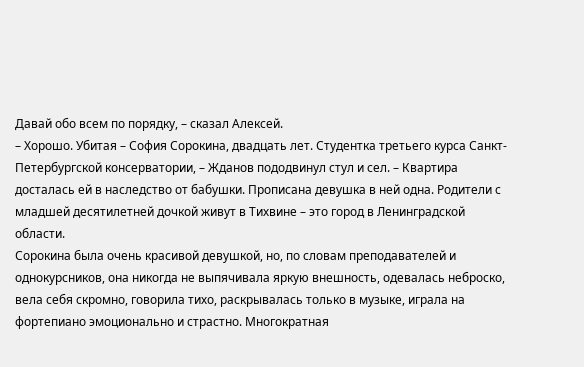Давай обо всем по порядку, – сказал Алексей.
– Хорошо. Убитая – София Сорокина, двадцать лет. Студентка третьего курса Санкт-Петербургской консерватории, – Жданов пододвинул стул и сел. – Квартира досталась ей в наследство от бабушки. Прописана девушка в ней одна. Родители с младшей десятилетней дочкой живут в Тихвине – это город в Ленинградской области.
Сорокина была очень красивой девушкой, но, по словам преподавателей и однокурсников, она никогда не выпячивала яркую внешность, одевалась неброско, вела себя скромно, говорила тихо, раскрывалась только в музыке, играла на фортепиано эмоционально и страстно. Многократная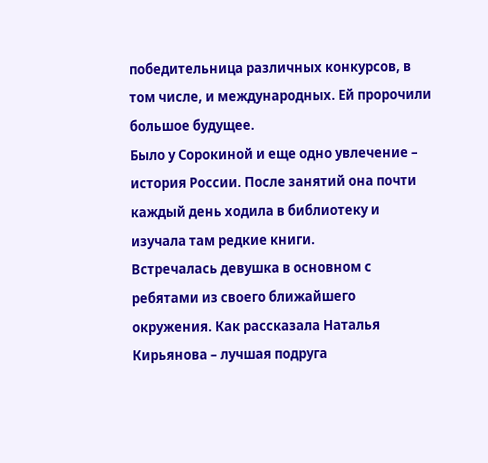победительница различных конкурсов, в том числе, и международных. Ей пророчили большое будущее.
Было у Сорокиной и еще одно увлечение – история России. После занятий она почти каждый день ходила в библиотеку и изучала там редкие книги.
Встречалась девушка в основном с ребятами из своего ближайшего окружения. Как рассказала Наталья Кирьянова – лучшая подруга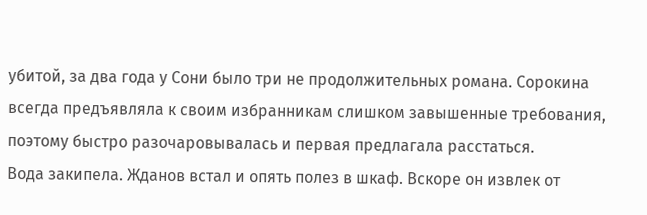убитой, за два года у Сони было три не продолжительных романа. Сорокина всегда предъявляла к своим избранникам слишком завышенные требования, поэтому быстро разочаровывалась и первая предлагала расстаться.
Вода закипела. Жданов встал и опять полез в шкаф. Вскоре он извлек от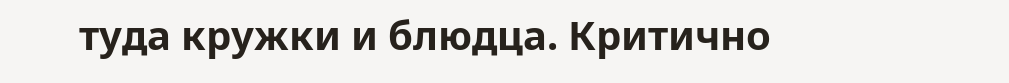туда кружки и блюдца. Критично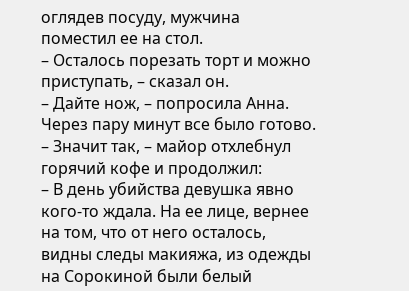оглядев посуду, мужчина поместил ее на стол.
– Осталось порезать торт и можно приступать, – сказал он.
– Дайте нож, – попросила Анна.
Через пару минут все было готово.
– Значит так, – майор отхлебнул горячий кофе и продолжил:
– В день убийства девушка явно кого-то ждала. На ее лице, вернее на том, что от него осталось, видны следы макияжа, из одежды на Сорокиной были белый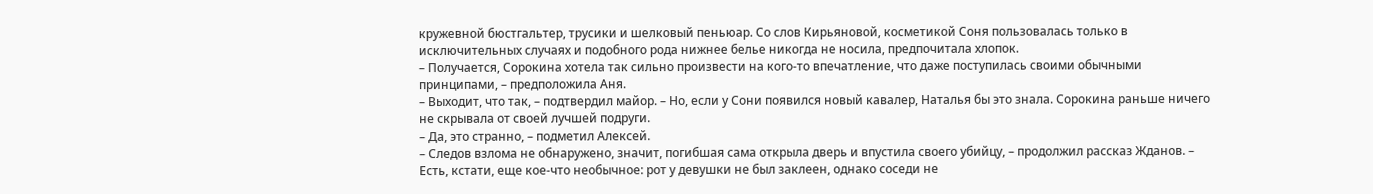кружевной бюстгальтер, трусики и шелковый пеньюар. Со слов Кирьяновой, косметикой Соня пользовалась только в исключительных случаях и подобного рода нижнее белье никогда не носила, предпочитала хлопок.
– Получается, Сорокина хотела так сильно произвести на кого-то впечатление, что даже поступилась своими обычными принципами, – предположила Аня.
– Выходит, что так, – подтвердил майор. – Но, если у Сони появился новый кавалер, Наталья бы это знала. Сорокина раньше ничего не скрывала от своей лучшей подруги.
– Да, это странно, – подметил Алексей.
– Следов взлома не обнаружено, значит, погибшая сама открыла дверь и впустила своего убийцу, – продолжил рассказ Жданов. – Есть, кстати, еще кое-что необычное: рот у девушки не был заклеен, однако соседи не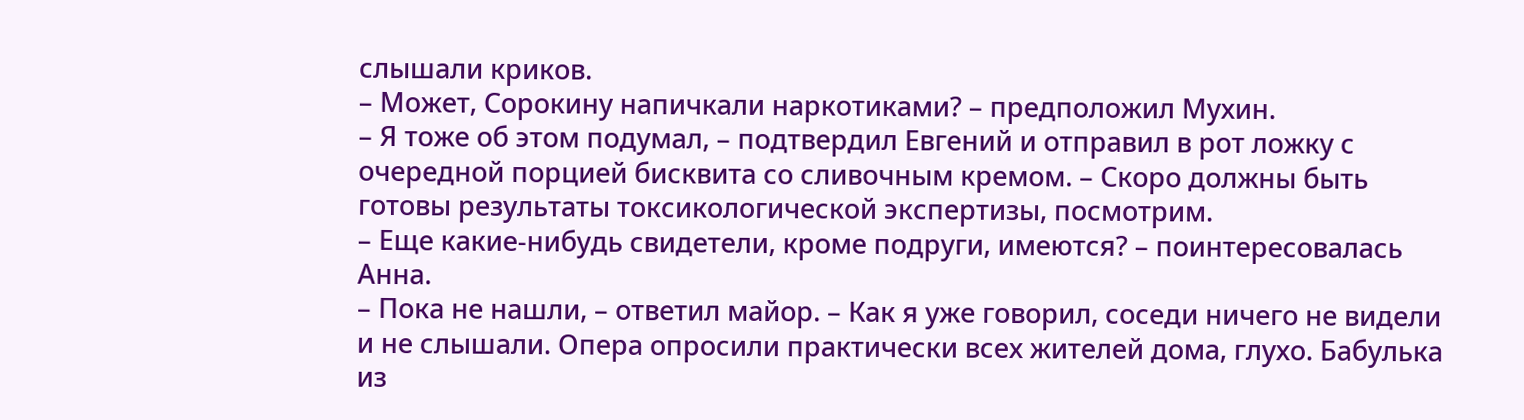слышали криков.
– Может, Сорокину напичкали наркотиками? – предположил Мухин.
– Я тоже об этом подумал, – подтвердил Евгений и отправил в рот ложку с очередной порцией бисквита со сливочным кремом. – Скоро должны быть готовы результаты токсикологической экспертизы, посмотрим.
– Еще какие-нибудь свидетели, кроме подруги, имеются? – поинтересовалась Анна.
– Пока не нашли, – ответил майор. – Как я уже говорил, соседи ничего не видели и не слышали. Опера опросили практически всех жителей дома, глухо. Бабулька из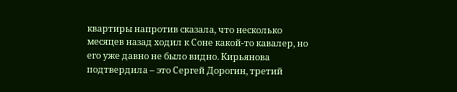квартиры напротив сказала, что несколько месяцев назад ходил к Соне какой-то кавалер, но его уже давно не было видно. Кирьянова подтвердила – это Сергей Дорогин, третий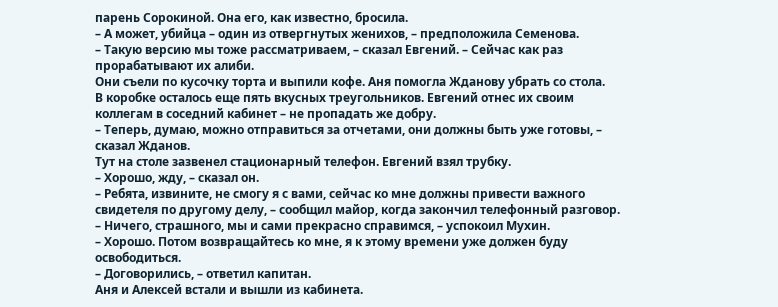парень Сорокиной. Она его, как известно, бросила.
– А может, убийца – один из отвергнутых женихов, – предположила Семенова.
– Такую версию мы тоже рассматриваем, – сказал Евгений. – Сейчас как раз прорабатывают их алиби.
Они съели по кусочку торта и выпили кофе. Аня помогла Жданову убрать со стола.
В коробке осталось еще пять вкусных треугольников. Евгений отнес их своим коллегам в соседний кабинет – не пропадать же добру.
– Теперь, думаю, можно отправиться за отчетами, они должны быть уже готовы, – сказал Жданов.
Тут на столе зазвенел стационарный телефон. Евгений взял трубку.
– Хорошо, жду, – сказал он.
– Ребята, извините, не смогу я с вами, сейчас ко мне должны привести важного свидетеля по другому делу, – сообщил майор, когда закончил телефонный разговор.
– Ничего, страшного, мы и сами прекрасно справимся, – успокоил Мухин.
– Хорошо. Потом возвращайтесь ко мне, я к этому времени уже должен буду освободиться.
– Договорились, – ответил капитан.
Аня и Алексей встали и вышли из кабинета.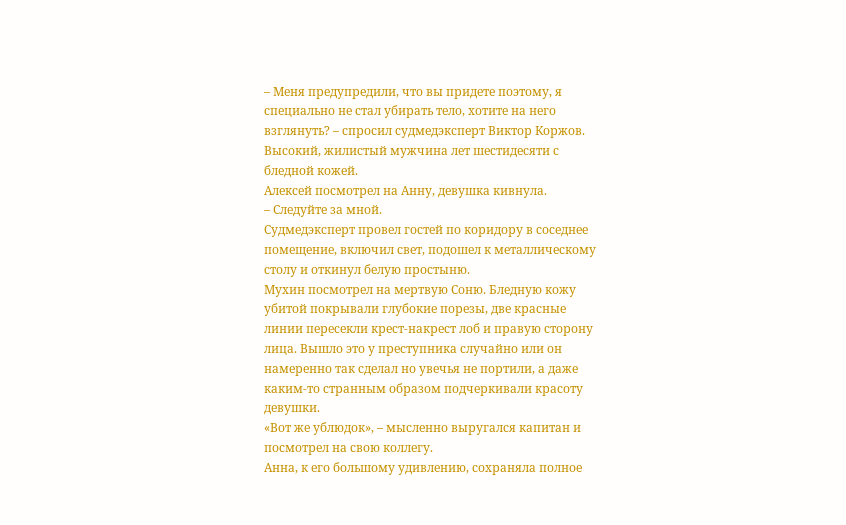– Меня предупредили, что вы придете поэтому, я специально не стал убирать тело, хотите на него взглянуть? – спросил судмедэксперт Виктор Коржов. Высокий, жилистый мужчина лет шестидесяти с бледной кожей.
Алексей посмотрел на Анну, девушка кивнула.
– Следуйте за мной.
Судмедэксперт провел гостей по коридору в соседнее помещение, включил свет, подошел к металлическому столу и откинул белую простыню.
Мухин посмотрел на мертвую Соню. Бледную кожу убитой покрывали глубокие порезы, две красные линии пересекли крест-накрест лоб и правую сторону лица. Вышло это у преступника случайно или он намеренно так сделал но увечья не портили, а даже каким-то странным образом подчеркивали красоту девушки.
«Вот же ублюдок», – мысленно выругался капитан и посмотрел на свою коллегу.
Анна, к его большому удивлению, сохраняла полное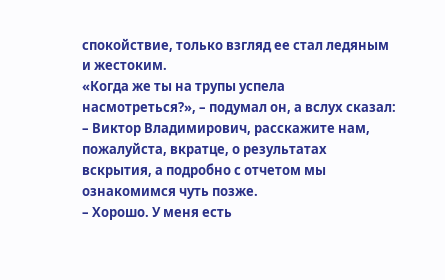спокойствие, только взгляд ее стал ледяным и жестоким.
«Когда же ты на трупы успела насмотреться?», – подумал он, а вслух сказал:
– Виктор Владимирович, расскажите нам, пожалуйста, вкратце, о результатах вскрытия, а подробно с отчетом мы ознакомимся чуть позже.
– Хорошо. У меня есть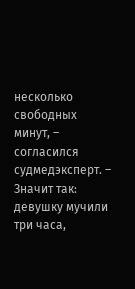несколько свободных минут, – согласился судмедэксперт. – Значит так: девушку мучили три часа,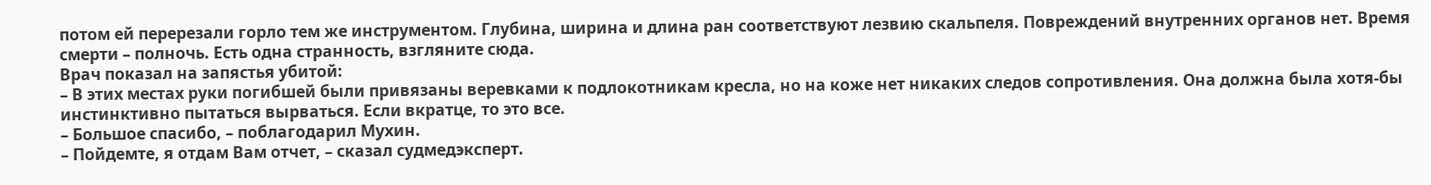потом ей перерезали горло тем же инструментом. Глубина, ширина и длина ран соответствуют лезвию скальпеля. Повреждений внутренних органов нет. Время смерти – полночь. Есть одна странность, взгляните сюда.
Врач показал на запястья убитой:
– В этих местах руки погибшей были привязаны веревками к подлокотникам кресла, но на коже нет никаких следов сопротивления. Она должна была хотя-бы инстинктивно пытаться вырваться. Если вкратце, то это все.
– Большое спасибо, – поблагодарил Мухин.
– Пойдемте, я отдам Вам отчет, – сказал судмедэксперт.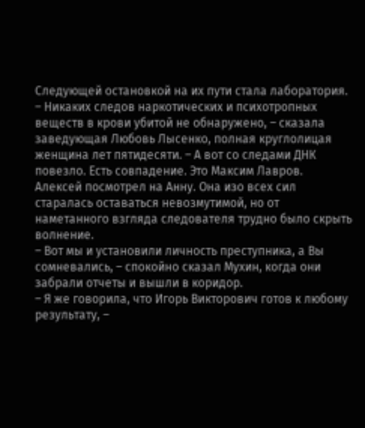Следующей остановкой на их пути стала лаборатория.
– Никаких следов наркотических и психотропных веществ в крови убитой не обнаружено, – сказала заведующая Любовь Лысенко, полная круглолицая женщина лет пятидесяти. – А вот со следами ДНК повезло. Есть совпадение. Это Максим Лавров.
Алексей посмотрел на Анну. Она изо всех сил старалась оставаться невозмутимой, но от наметанного взгляда следователя трудно было скрыть волнение.
– Вот мы и установили личность преступника, а Вы сомневались, – спокойно сказал Мухин, когда они забрали отчеты и вышли в коридор.
– Я же говорила, что Игорь Викторович готов к любому результату, –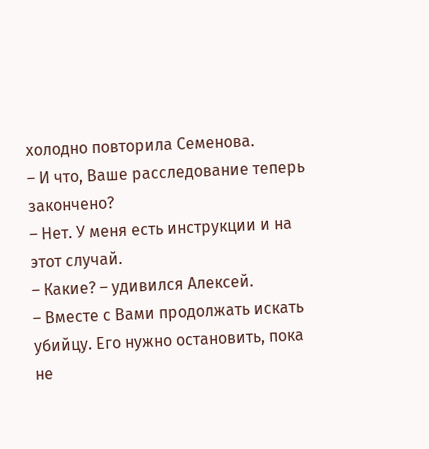холодно повторила Семенова.
– И что, Ваше расследование теперь закончено?
– Нет. У меня есть инструкции и на этот случай.
– Какие? – удивился Алексей.
– Вместе с Вами продолжать искать убийцу. Его нужно остановить, пока не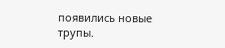появились новые трупы.